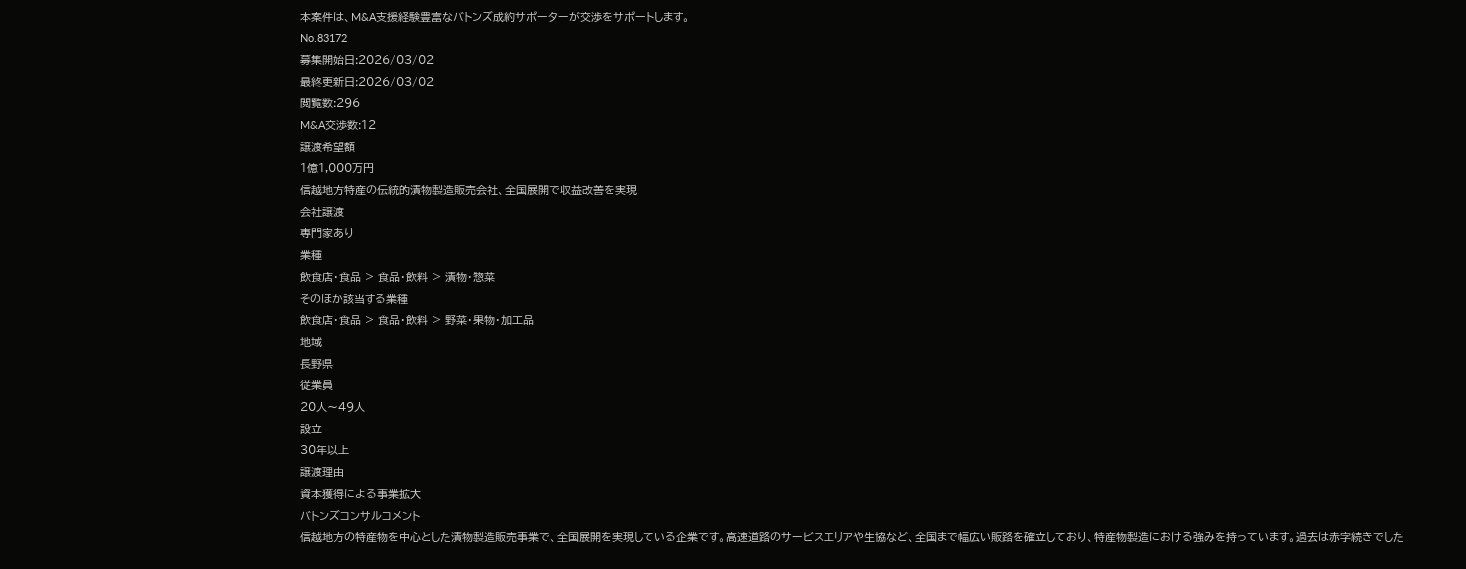本案件は、M&A支援経験豊富なバトンズ成約サポーターが交渉をサポートします。
No.83172
募集開始日:2026/03/02
最終更新日:2026/03/02
閲覧数:296
M&A交渉数:12
譲渡希望額
1億1,000万円
信越地方特産の伝統的漬物製造販売会社、全国展開で収益改善を実現
会社譲渡
専門家あり
業種
飲食店・食品 > 食品・飲料 > 漬物・惣菜
そのほか該当する業種
飲食店・食品 > 食品・飲料 > 野菜・果物・加工品
地域
長野県
従業員
20人〜49人
設立
30年以上
譲渡理由
資本獲得による事業拡大
バトンズコンサルコメント
信越地方の特産物を中心とした漬物製造販売事業で、全国展開を実現している企業です。高速道路のサービスエリアや生協など、全国まで幅広い販路を確立しており、特産物製造における強みを持っています。過去は赤字続きでした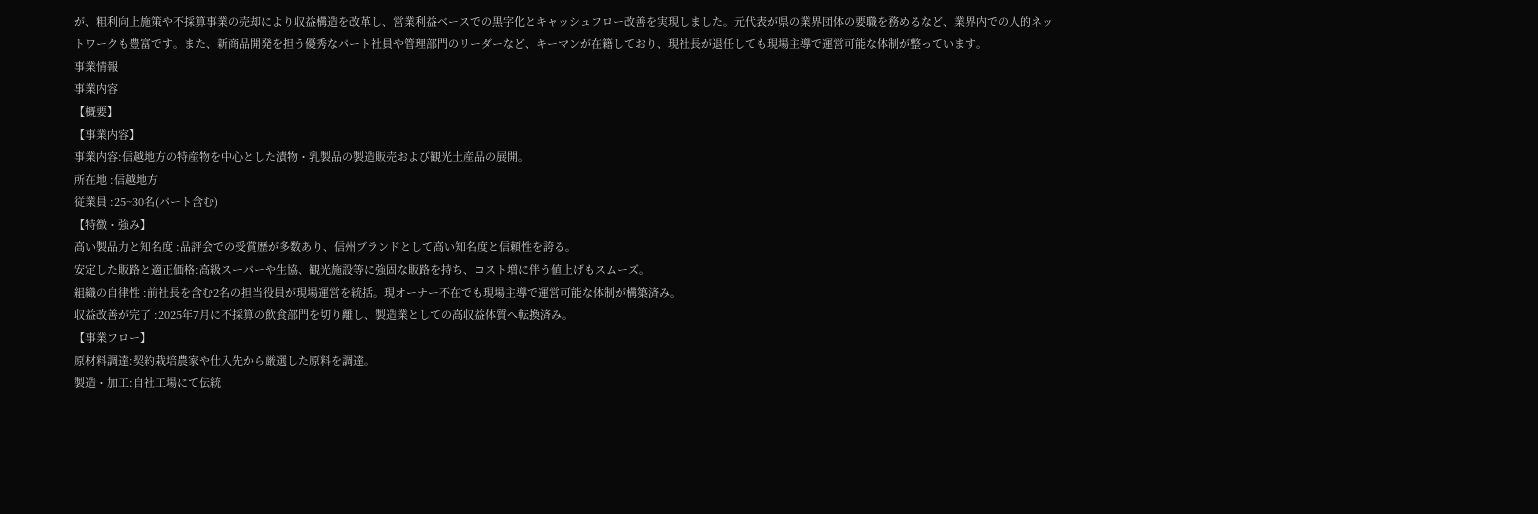が、粗利向上施策や不採算事業の売却により収益構造を改革し、営業利益ベースでの黒字化とキャッシュフロー改善を実現しました。元代表が県の業界団体の要職を務めるなど、業界内での人的ネットワークも豊富です。また、新商品開発を担う優秀なパート社員や管理部門のリーダーなど、キーマンが在籍しており、現社長が退任しても現場主導で運営可能な体制が整っています。
事業情報
事業内容
【概要】
【事業内容】
事業内容:信越地方の特産物を中心とした漬物・乳製品の製造販売および観光土産品の展開。
所在地 :信越地方
従業員 :25~30名(パート含む)
【特徴・強み】
高い製品力と知名度 :品評会での受賞歴が多数あり、信州ブランドとして高い知名度と信頼性を誇る。
安定した販路と適正価格:高級スーパーや生協、観光施設等に強固な販路を持ち、コスト増に伴う値上げもスムーズ。
組織の自律性 :前社長を含む2名の担当役員が現場運営を統括。現オーナー不在でも現場主導で運営可能な体制が構築済み。
収益改善が完了 :2025年7月に不採算の飲食部門を切り離し、製造業としての高収益体質へ転換済み。
【事業フロー】
原材料調達:契約栽培農家や仕入先から厳選した原料を調達。
製造・加工:自社工場にて伝統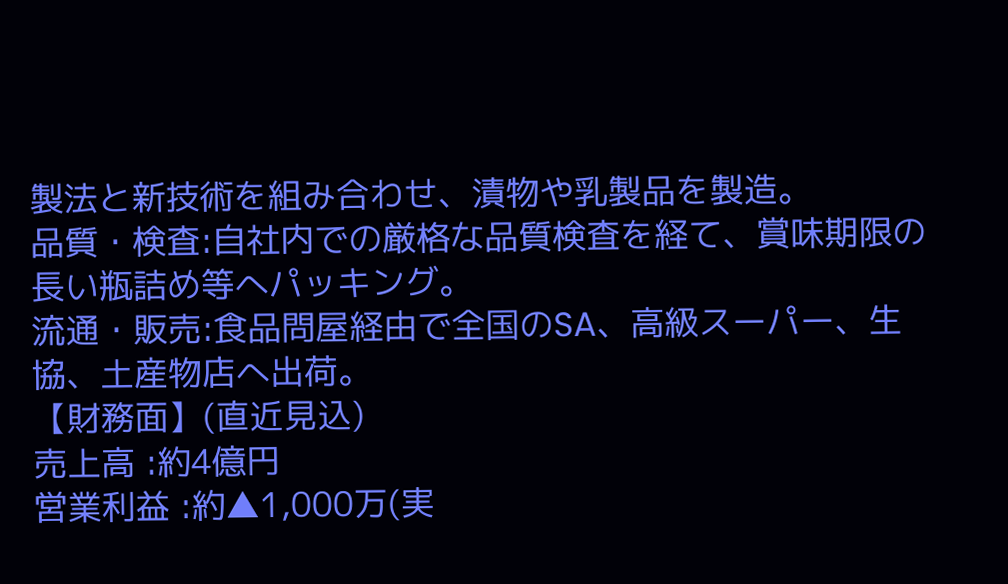製法と新技術を組み合わせ、漬物や乳製品を製造。
品質・検査:自社内での厳格な品質検査を経て、賞味期限の長い瓶詰め等へパッキング。
流通・販売:食品問屋経由で全国のSA、高級スーパー、生協、土産物店へ出荷。
【財務面】(直近見込)
売上高 :約4億円
営業利益 :約▲1,000万(実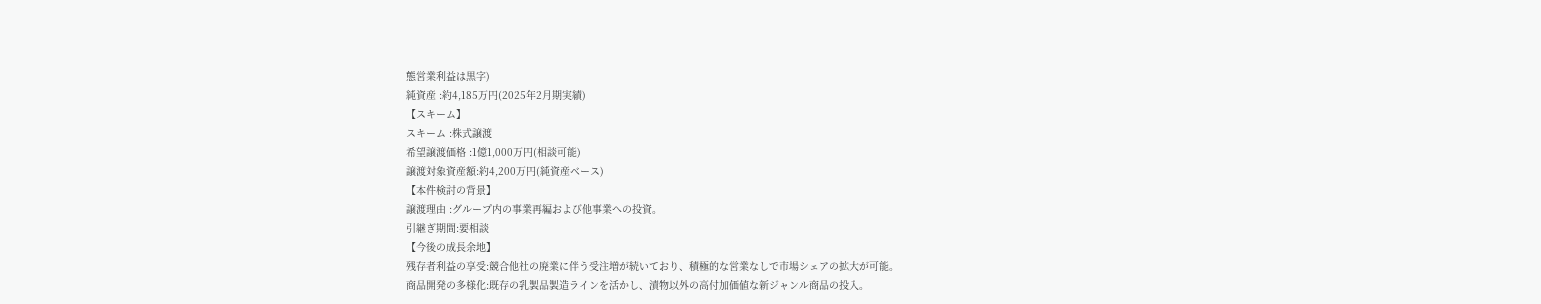態営業利益は黒字)
純資産 :約4,185万円(2025年2月期実績)
【スキーム】
スキーム :株式譲渡
希望譲渡価格 :1億1,000万円(相談可能)
譲渡対象資産額:約4,200万円(純資産ベース)
【本件検討の背景】
譲渡理由 :グループ内の事業再編および他事業への投資。
引継ぎ期間:要相談
【今後の成長余地】
残存者利益の享受:競合他社の廃業に伴う受注増が続いており、積極的な営業なしで市場シェアの拡大が可能。
商品開発の多様化:既存の乳製品製造ラインを活かし、漬物以外の高付加価値な新ジャンル商品の投入。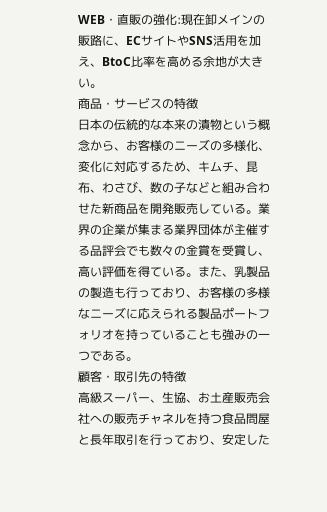WEB・直販の強化:現在卸メインの販路に、ECサイトやSNS活用を加え、BtoC比率を高める余地が大きい。
商品・サービスの特徴
日本の伝統的な本来の漬物という概念から、お客様のニーズの多様化、変化に対応するため、キムチ、昆布、わさび、数の子などと組み合わせた新商品を開発販売している。業界の企業が集まる業界団体が主催する品評会でも数々の金賞を受賞し、高い評価を得ている。また、乳製品の製造も行っており、お客様の多様なニーズに応えられる製品ポートフォリオを持っていることも強みの一つである。
顧客・取引先の特徴
高級スーパー、生協、お土産販売会社への販売チャネルを持つ食品問屋と長年取引を行っており、安定した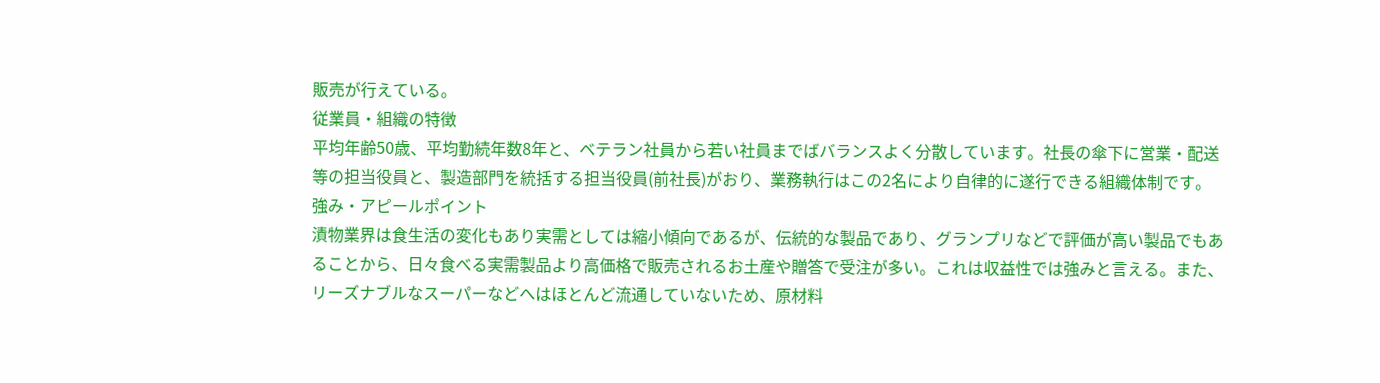販売が行えている。
従業員・組織の特徴
平均年齢50歳、平均勤続年数8年と、ベテラン社員から若い社員までばバランスよく分散しています。社長の傘下に営業・配送等の担当役員と、製造部門を統括する担当役員(前社長)がおり、業務執行はこの2名により自律的に遂行できる組織体制です。
強み・アピールポイント
漬物業界は食生活の変化もあり実需としては縮小傾向であるが、伝統的な製品であり、グランプリなどで評価が高い製品でもあることから、日々食べる実需製品より高価格で販売されるお土産や贈答で受注が多い。これは収益性では強みと言える。また、リーズナブルなスーパーなどへはほとんど流通していないため、原材料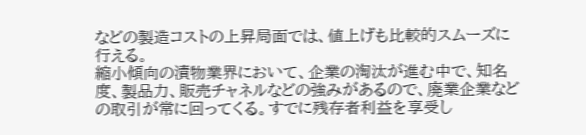などの製造コストの上昇局面では、値上げも比較的スムーズに行える。
縮小傾向の漬物業界において、企業の淘汰が進む中で、知名度、製品力、販売チャネルなどの強みがあるので、廃業企業などの取引が常に回ってくる。すでに残存者利益を享受し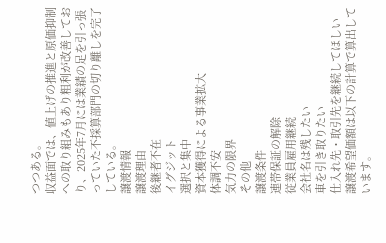つつある。
収益面では、値上げの推進と原価抑制への取り組みもあり粗利が改善しており、2025年7月には業績の足を引っ張っていた不採算部門の切り離しを完了している。
譲渡情報
譲渡理由
後継者不在
イグジット
選択と集中
資本獲得による事業拡大
体調不安
気力の限界
その他
譲渡条件
連帯保証の解除
従業員雇用継続
会社名は残したい
車を引き取りたい
仕入れ先・取引先を継続してほしい
譲渡希望価額は以下の計算で算出しています。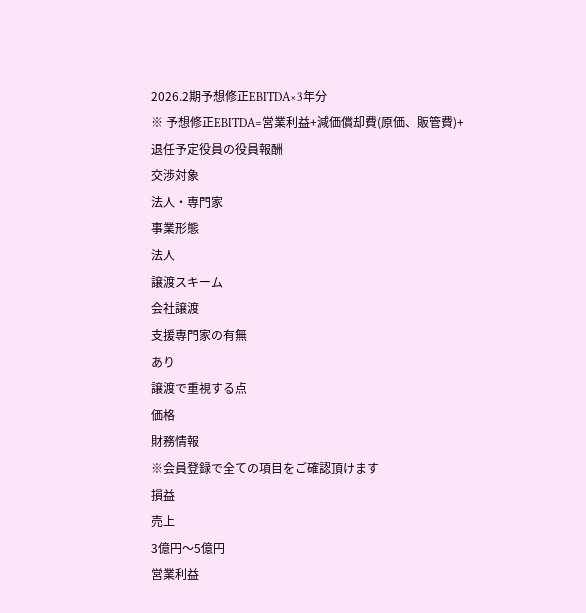2026.2期予想修正EBITDA×3年分
※ 予想修正EBITDA=営業利益+減価償却費(原価、販管費)+退任予定役員の役員報酬
交渉対象
法人・専門家
事業形態
法人
譲渡スキーム
会社譲渡
支援専門家の有無
あり
譲渡で重視する点
価格
財務情報
※会員登録で全ての項目をご確認頂けます
損益
売上
3億円〜5億円
営業利益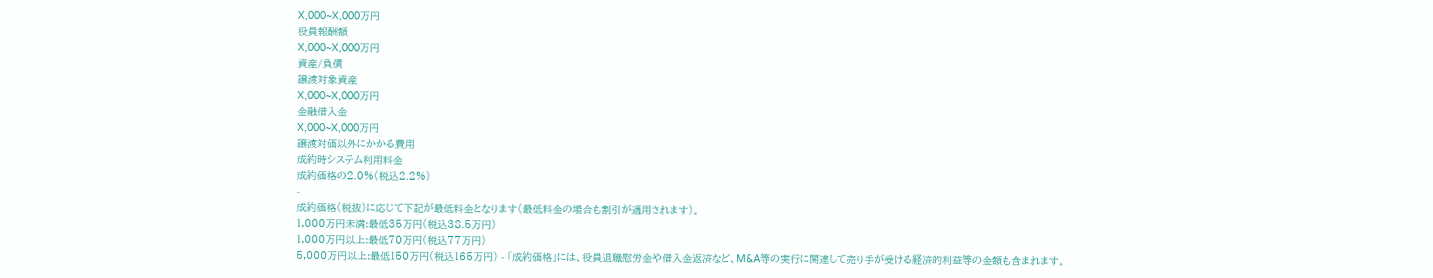X,000~X,000万円
役員報酬額
X,000~X,000万円
資産/負債
譲渡対象資産
X,000~X,000万円
金融借入金
X,000~X,000万円
譲渡対価以外にかかる費用
成約時システム利用料金
成約価格の2.0%(税込2.2%)
-
成約価格(税抜)に応じて下記が最低料金となります(最低料金の場合も割引が適用されます)。
1,000万円未満:最低35万円(税込38.5万円)
1,000万円以上:最低70万円(税込77万円)
5,000万円以上:最低150万円(税込165万円) - 「成約価格」には、役員退職慰労金や借入金返済など、M&A等の実行に関連して売り手が受ける経済的利益等の金額も含まれます。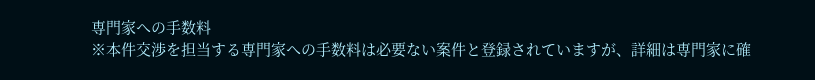専門家への手数料
※本件交渉を担当する専門家への手数料は必要ない案件と登録されていますが、詳細は専門家に確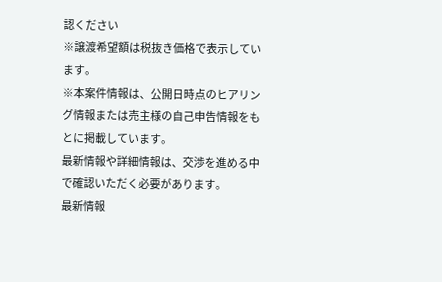認ください
※譲渡希望額は税抜き価格で表示しています。
※本案件情報は、公開日時点のヒアリング情報または売主様の自己申告情報をもとに掲載しています。
最新情報や詳細情報は、交渉を進める中で確認いただく必要があります。
最新情報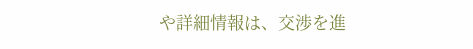や詳細情報は、交渉を進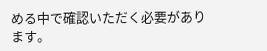める中で確認いただく必要があります。